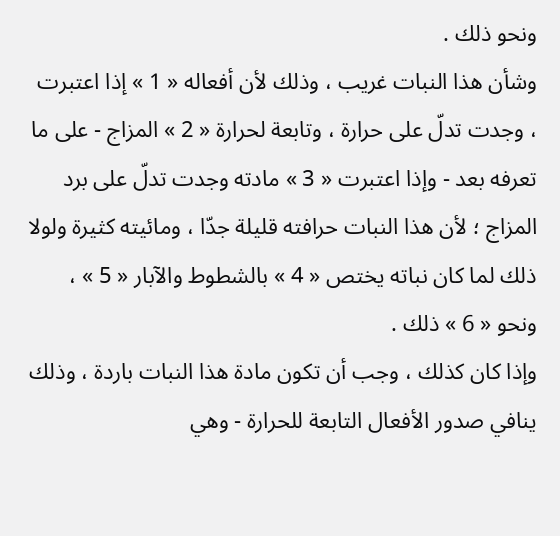ونحو ذلك .
وشأن هذا النبات غريب ، وذلك لأن أفعاله « 1 » إذا اعتبرت ، وجدت تدلّ على حرارة ، وتابعة لحرارة « 2 » المزاج - على ما تعرفه بعد - وإذا اعتبرت « 3 » مادته وجدت تدلّ على برد المزاج ؛ لأن هذا النبات حرافته قليلة جدّا ، ومائيته كثيرة ولولا ذلك لما كان نباته يختص « 4 » بالشطوط والآبار « 5 » ، ونحو « 6 » ذلك .
وإذا كان كذلك ، وجب أن تكون مادة هذا النبات باردة ، وذلك ينافي صدور الأفعال التابعة للحرارة - وهي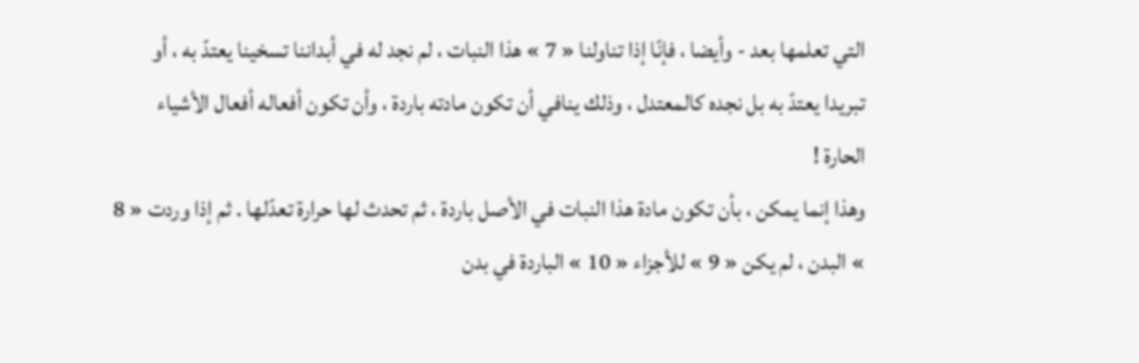التي تعلمها بعد - وأيضا ، فإنّا إذا تناولنا « 7 » هذا النبات ، لم نجد له في أبداننا تسخينا يعتدّ به ، أو تبريدا يعتدّ به بل نجده كالمعتدل ، وذلك ينافي أن تكون مادته باردة ، وأن تكون أفعاله أفعال الأشياء الحارة !
وهذا إنما يمكن ، بأن تكون مادة هذا النبات في الأصل باردة ، ثم تحدث لها حرارة تعدّلها . ثم إذا وردت « 8 » البدن ، لم يكن « 9 » للأجزاء « 10 » الباردة في بدن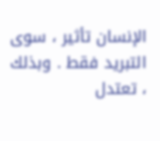الإنسان تأثير ، سوى التبريد فقط . وبذلك ، تعتدل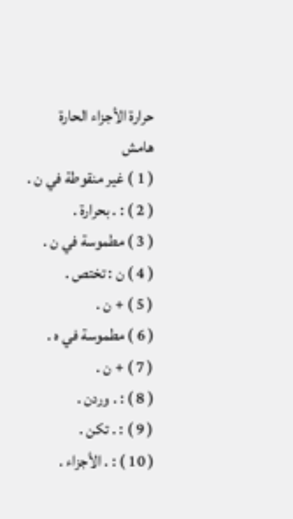حرارة الأجزاء الحارة
هامش
( 1 ) غير منقوطة في ن .
( 2 ) : . بحرارة .
( 3 ) مطموسة في ن .
( 4 ) ن : تختص .
( 5 ) + ن .
( 6 ) مطموسة في ه .
( 7 ) + ن .
( 8 ) : . وردن .
( 9 ) : . تكن .
( 10 ) : . الأجزاء .